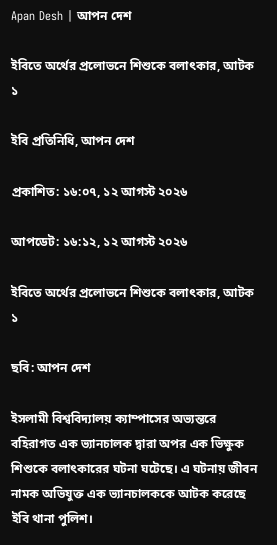Apan Desh | আপন দেশ

ইবিতে অর্থের প্রলোভনে শিশুকে বলাৎকার, আটক ১

ইবি প্রতিনিধি, আপন দেশ

প্রকাশিত: ১৬:০৭, ১২ আগস্ট ২০২৬

আপডেট: ১৬:১২, ১২ আগস্ট ২০২৬

ইবিতে অর্থের প্রলোভনে শিশুকে বলাৎকার, আটক ১

ছবি: আপন দেশ

ইসলামী বিশ্ববিদ্যালয় ক্যাম্পাসের অভ্যন্তরে বহিরাগত এক ভ্যানচালক দ্বারা অপর এক ভিক্ষুক শিশুকে বলাৎকারের ঘটনা ঘটেছে। এ ঘটনায় জীবন নামক অভিযুক্ত এক ভ্যানচালককে আটক করেছে ইবি থানা পুলিশ।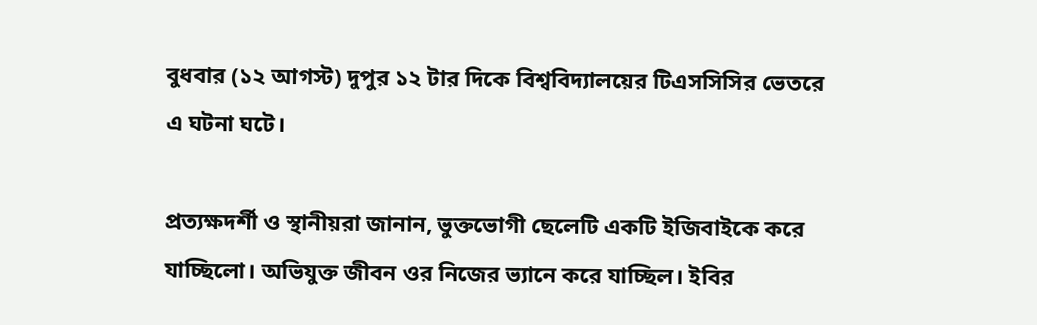বুধবার (১২ আগস্ট) দুপুর ১২ টার দিকে বিশ্ববিদ্যালয়ের টিএসসিসির ভেতরে এ ঘটনা ঘটে।

প্রত্যক্ষদর্শী ও স্থানীয়রা জানান, ভুক্তভোগী ছেলেটি একটি ইজিবাইকে করে যাচ্ছিলো। অভিযুক্ত জীবন ওর নিজের ভ্যানে করে যাচ্ছিল। ইবির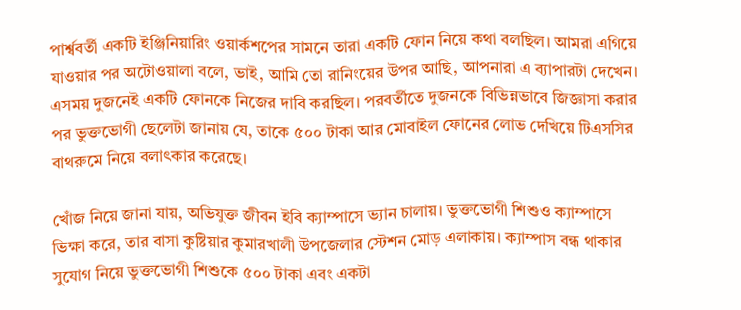পার্শ্ববর্তী একটি ইঞ্জিনিয়ারিং ওয়ার্কশপের সামনে তারা একটি ফোন নিয়ে কথা বলছিল। আমরা এগিয়ে যাওয়ার পর অটোওয়ালা বলে, ভাই, আমি তো রানিংয়ের উপর আছি, আপনারা এ ব্যাপারটা দেখেন। এসময় দুজনেই একটি ফোনকে নিজের দাবি করছিল। পরবর্তীতে দুজনকে বিভিন্নভাবে জিজ্ঞাসা করার পর ভুক্তভোগী ছেলেটা জানায় যে, তাকে ৫০০ টাকা আর মোবাইল ফোনের লোভ দেখিয়ে টিএসসির বাথরুমে নিয়ে বলাৎকার করেছে।

খোঁজ নিয়ে জানা যায়, অভিযুক্ত জীবন ইবি ক্যাম্পাসে ভ্যান চালায়। ভুক্তভোগী শিশুও ক্যাম্পাসে ভিক্ষা করে, তার বাসা কুষ্টিয়ার কুমারখালী উপজেলার স্টেশন মোড় এলাকায়। ক্যাম্পাস বন্ধ থাকার সুযোগ নিয়ে ভুক্তভোগী শিশুকে ৫০০ টাকা এবং একটা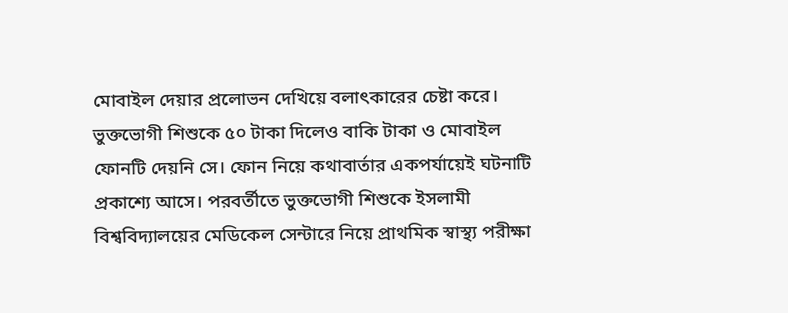মোবাইল দেয়ার প্রলোভন দেখিয়ে বলাৎকারের চেষ্টা করে। ভুক্তভোগী শিশুকে ৫০ টাকা দিলেও বাকি টাকা ও মোবাইল ফোনটি দেয়নি সে। ফোন নিয়ে কথাবার্তার একপর্যায়েই ঘটনাটি প্রকাশ্যে আসে। পরবর্তীতে ভুক্তভোগী শিশুকে ইসলামী বিশ্ববিদ্যালয়ের মেডিকেল সেন্টারে নিয়ে প্রাথমিক স্বাস্থ্য পরীক্ষা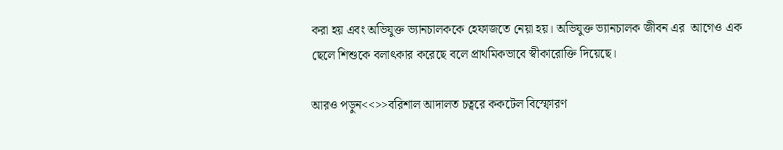করা হয় এবং অভিযুক্ত ভ্যানচালককে হেফাজতে নেয়া হয়। অভিযুক্ত ভ্যানচালক জীবন এর  আগেও এক ছেলে শিশুকে বলাৎকার করেছে বলে প্রাথমিকভাবে স্বীকারোক্তি দিয়েছে।

আরও পড়ুন<<>>বরিশাল আদালত চত্বরে ককটেল বিস্ফোরণ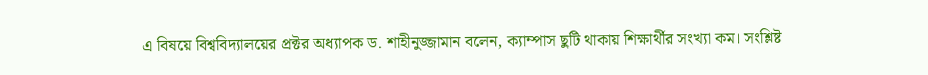এ বিষয়ে বিশ্ববিদ্যালয়ের প্রক্টর অধ্যাপক ড. শাহীনুজ্জামান বলেন, ক্যাম্পাস ছুটি থাকায় শিক্ষার্থীর সংখ্যা কম। সংশ্লিষ্ট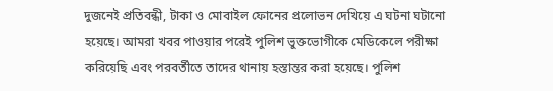দুজনেই প্রতিবন্ধী, টাকা ও মোবাইল ফোনের প্রলোভন দেখিয়ে এ ঘটনা ঘটানো হয়েছে। আমরা খবর পাওয়ার পরেই পুলিশ ভুক্তভোগীকে মেডিকেলে পরীক্ষা করিয়েছি এবং পরবর্তীতে তাদের থানায় হস্তান্তর করা হয়েছে। পুলিশ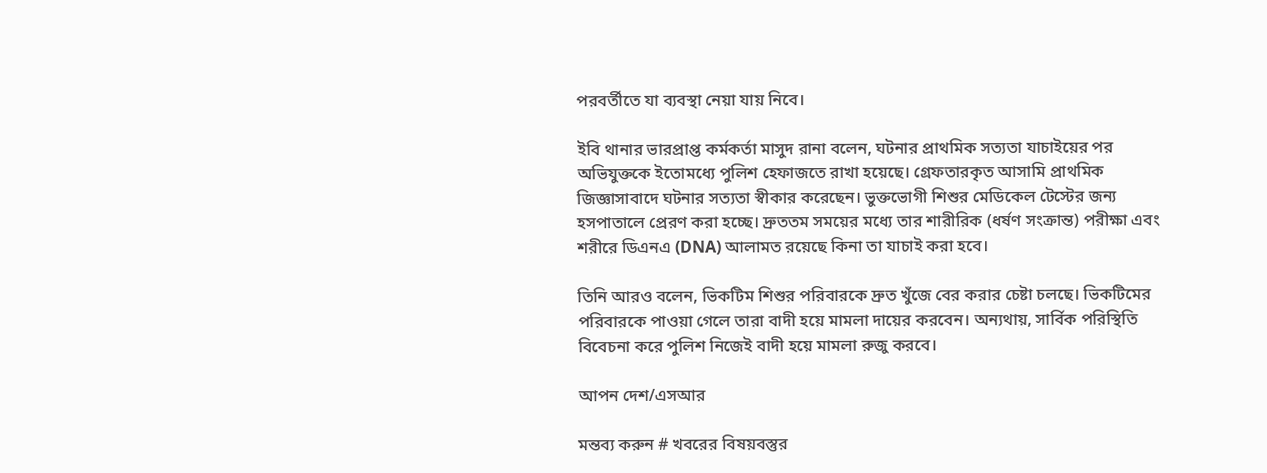পরবর্তীতে যা ব্যবস্থা নেয়া যায় নিবে।

ইবি থানার ভারপ্রাপ্ত কর্মকর্তা মাসুদ রানা বলেন, ঘটনার প্রাথমিক সত্যতা যাচাইয়ের পর অভিযুক্তকে ইতোমধ্যে পুলিশ হেফাজতে রাখা হয়েছে‌। গ্রেফতারকৃত আসামি প্রাথমিক জিজ্ঞাসাবাদে ঘটনার সত্যতা স্বীকার করেছেন। ভুক্তভোগী শিশুর মেডিকেল টেস্টের জন্য  হসপাতালে প্রেরণ করা হচ্ছে। দ্রুততম সময়ের মধ্যে তার শারীরিক (ধর্ষণ সংক্রান্ত) পরীক্ষা এবং শরীরে ডিএনএ (DNA) আলামত রয়েছে কিনা তা যাচাই করা হবে।

তিনি আরও বলেন, ভিকটিম শিশুর পরিবারকে দ্রুত খুঁজে বের করার চেষ্টা চলছে। ভিকটিমের পরিবারকে পাওয়া গেলে তারা বাদী হয়ে মামলা দায়ের করবেন। অন্যথায়, সার্বিক পরিস্থিতি বিবেচনা করে পুলিশ নিজেই বাদী হয়ে মামলা রুজু করবে।

আপন দেশ/এসআর

মন্তব্য করুন # খবরের বিষয়বস্তুর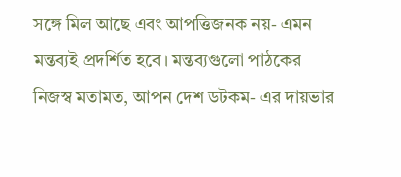সঙ্গে মিল আছে এবং আপত্তিজনক নয়- এমন মন্তব্যই প্রদর্শিত হবে। মন্তব্যগুলো পাঠকের নিজস্ব মতামত, আপন দেশ ডটকম- এর দায়ভার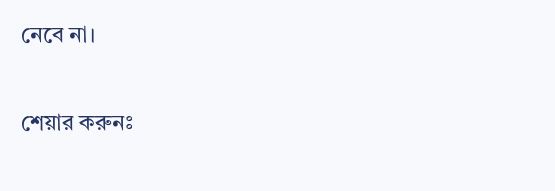নেবে না।

শেয়ার করুনঃ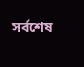সর্বশেষ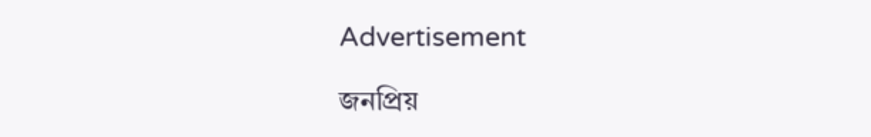Advertisement

জনপ্রিয়